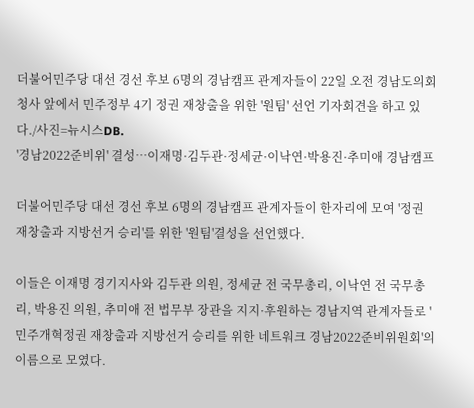더불어민주당 대선 경선 후보 6명의 경남캠프 관계자들이 22일 오전 경남도의회 청사 앞에서 민주정부 4기 정권 재창출을 위한 '원팀' 선언 기자회견을 하고 있다./사진=뉴시스DB.
'경남2022준비위' 결성…이재명·김두관·정세균·이낙연·박용진·추미애 경남캠프

더불어민주당 대선 경선 후보 6명의 경남캠프 관계자들이 한자리에 모여 '정권 재창출과 지방선거 승리'를 위한 '원팀'결성을 선언했다.

이들은 이재명 경기지사와 김두관 의원, 정세균 전 국무총리, 이낙연 전 국무총리, 박용진 의원, 추미애 전 법무부 장관을 지지·후원하는 경남지역 관계자들로 '민주개혁정권 재창출과 지방선거 승리를 위한 네트워크 경남2022준비위원회'의 이름으로 모였다.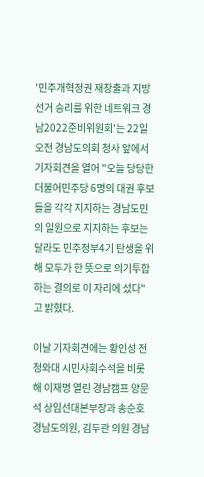'민주개혁정권 재창출과 지방선거 승리를 위한 네트워크 경남2022준비위원회'는 22일 오전 경남도의회 청사 앞에서 기자회견을 열어 "오늘 당당한 더불어민주당 6명의 대권 후보들을 각각 지지하는 경남도민의 일원으로 지지하는 후보는 달라도 민주정부4기 탄생을 위해 모두가 한 뜻으로 의기투합하는 결의로 이 자리에 섰다"고 밝혔다.

이날 기자회견에는 황인성 전 청와대 시민사회수석을 비롯해 이재명 열린 경남캠프 양문석 상임선대본부장과 송순호 경남도의원, 김두관 의원 경남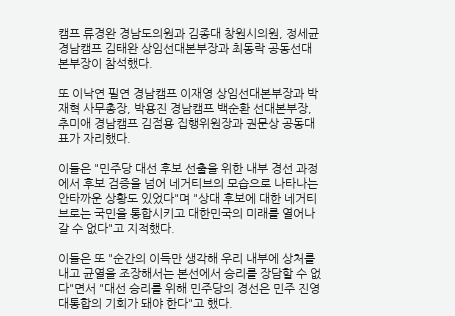캠프 류경완 경남도의원과 김종대 창원시의원, 정세균 경남캠프 김태완 상임선대본부장과 최동락 공동선대본부장이 참석했다.

또 이낙연 필연 경남캠프 이재영 상임선대본부장과 박재혁 사무총장, 박용진 경남캠프 백순환 선대본부장, 추미애 경남캠프 김점용 집행위원장과 권문상 공동대표가 자리했다.

이들은 "민주당 대선 후보 선출을 위한 내부 경선 과정에서 후보 검증을 넘어 네거티브의 모습으로 나타나는 안타까운 상황도 있었다"며 "상대 후보에 대한 네거티브로는 국민을 통합시키고 대한민국의 미래를 열어나갈 수 없다"고 지적했다.

이들은 또 "순간의 이득만 생각해 우리 내부에 상처를 내고 균열을 조장해서는 본선에서 승리를 장담할 수 없다"면서 "대선 승리를 위해 민주당의 경선은 민주 진영 대통합의 기회가 돼야 한다"고 했다.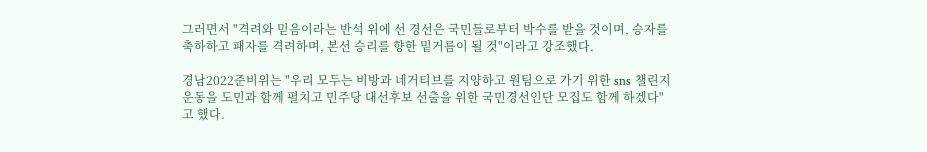그러면서 "격려와 믿음이라는 반석 위에 선 경선은 국민들로부터 박수를 받을 것이며, 승자를 축하하고 패자를 격려하며, 본선 승리를 향한 밑거름이 될 것"이라고 강조했다.

경남2022준비위는 "우리 모두는 비방과 네거티브를 지양하고 원팀으로 가기 위한 sns 챌린지운동을 도민과 함께 펼치고 민주당 대선후보 선출을 위한 국민경선인단 모집도 함께 하겠다"고 했다.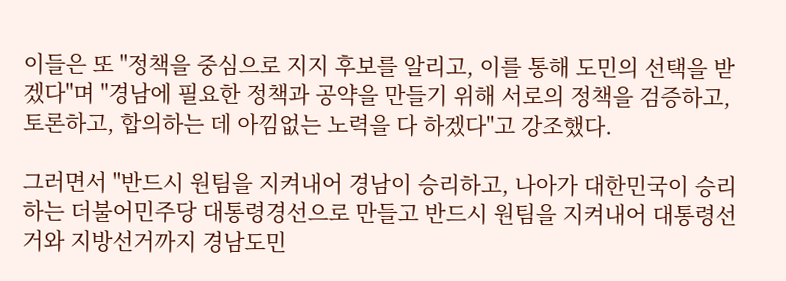이들은 또 "정책을 중심으로 지지 후보를 알리고, 이를 통해 도민의 선택을 받겠다"며 "경남에 필요한 정책과 공약을 만들기 위해 서로의 정책을 검증하고, 토론하고, 합의하는 데 아낌없는 노력을 다 하겠다"고 강조했다.

그러면서 "반드시 원팀을 지켜내어 경남이 승리하고, 나아가 대한민국이 승리하는 더불어민주당 대통령경선으로 만들고 반드시 원팀을 지켜내어 대통령선거와 지방선거까지 경남도민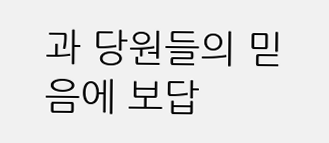과 당원들의 믿음에 보답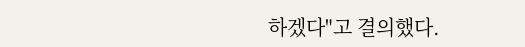하겠다"고 결의했다.